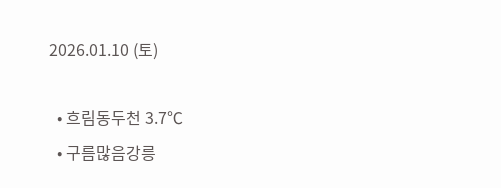2026.01.10 (토)

  • 흐림동두천 3.7℃
  • 구름많음강릉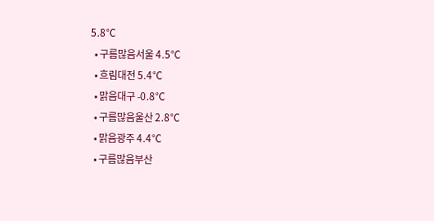5.8℃
  • 구름많음서울 4.5℃
  • 흐림대전 5.4℃
  • 맑음대구 -0.8℃
  • 구름많음울산 2.8℃
  • 맑음광주 4.4℃
  • 구름많음부산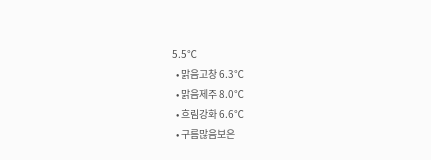5.5℃
  • 맑음고창 6.3℃
  • 맑음제주 8.0℃
  • 흐림강화 6.6℃
  • 구름많음보은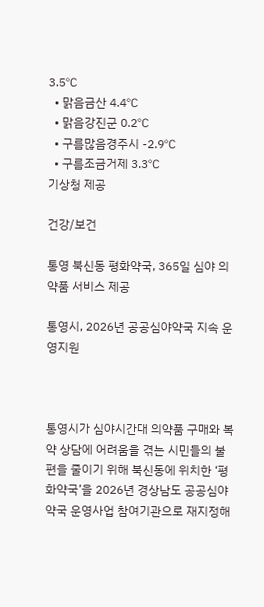3.5℃
  • 맑음금산 4.4℃
  • 맑음강진군 0.2℃
  • 구름많음경주시 -2.9℃
  • 구름조금거제 3.3℃
기상청 제공

건강/보건

통영 북신동 평화약국, 365일 심야 의약품 서비스 제공

통영시, 2026년 공공심야약국 지속 운영지원



통영시가 심야시간대 의약품 구매와 복약 상담에 어려움을 겪는 시민들의 불편을 줄이기 위해 북신동에 위치한 ‘평화약국’을 2026년 경상남도 공공심야약국 운영사업 참여기관으로 재지정해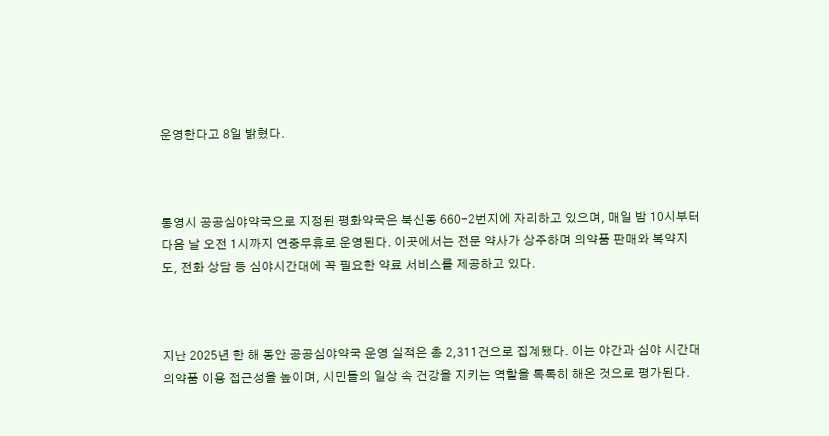운영한다고 8일 밝혔다.



통영시 공공심야약국으로 지정된 평화약국은 북신동 660-2번지에 자리하고 있으며, 매일 밤 10시부터 다음 날 오전 1시까지 연중무휴로 운영된다. 이곳에서는 전문 약사가 상주하며 의약품 판매와 복약지도, 전화 상담 등 심야시간대에 꼭 필요한 약료 서비스를 제공하고 있다.



지난 2025년 한 해 동안 공공심야약국 운영 실적은 총 2,311건으로 집계됐다. 이는 야간과 심야 시간대 의약품 이용 접근성을 높이며, 시민들의 일상 속 건강을 지키는 역할을 톡톡히 해온 것으로 평가된다.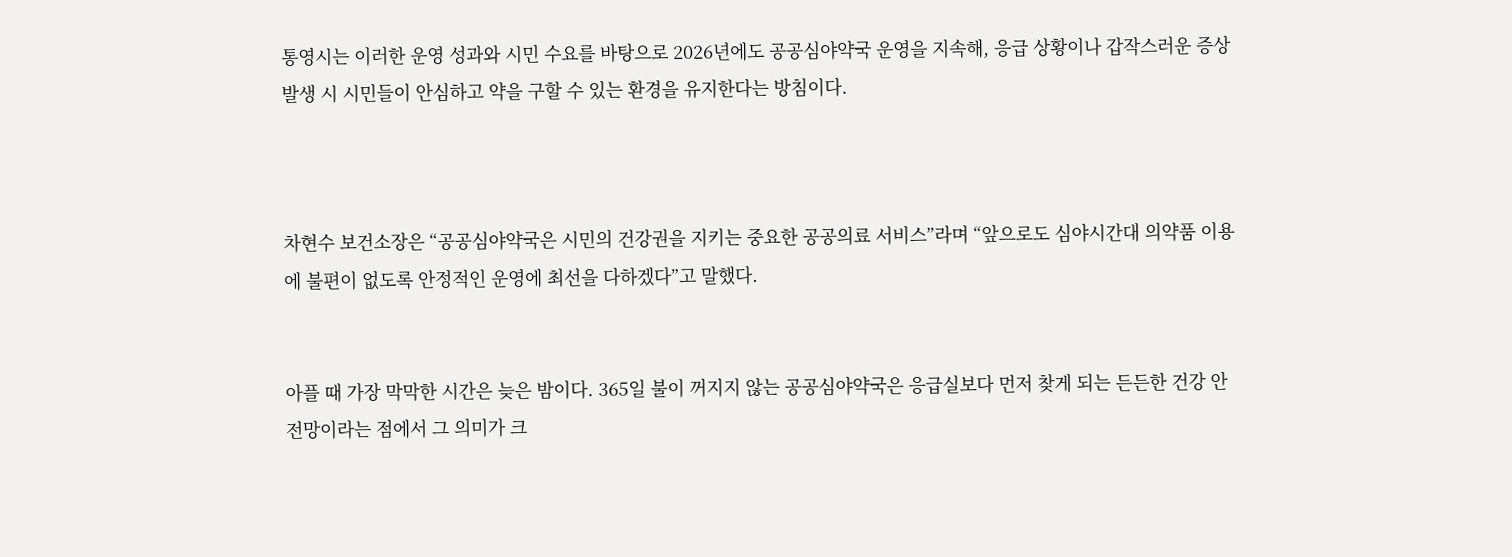통영시는 이러한 운영 성과와 시민 수요를 바탕으로 2026년에도 공공심야약국 운영을 지속해, 응급 상황이나 갑작스러운 증상 발생 시 시민들이 안심하고 약을 구할 수 있는 환경을 유지한다는 방침이다.



차현수 보건소장은 “공공심야약국은 시민의 건강권을 지키는 중요한 공공의료 서비스”라며 “앞으로도 심야시간대 의약품 이용에 불편이 없도록 안정적인 운영에 최선을 다하겠다”고 말했다.


아플 때 가장 막막한 시간은 늦은 밤이다. 365일 불이 꺼지지 않는 공공심야약국은 응급실보다 먼저 찾게 되는 든든한 건강 안전망이라는 점에서 그 의미가 크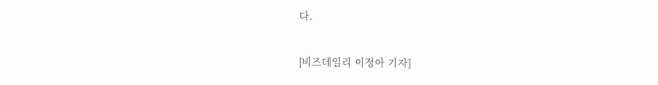다.

[비즈데일리 이정아 기자]